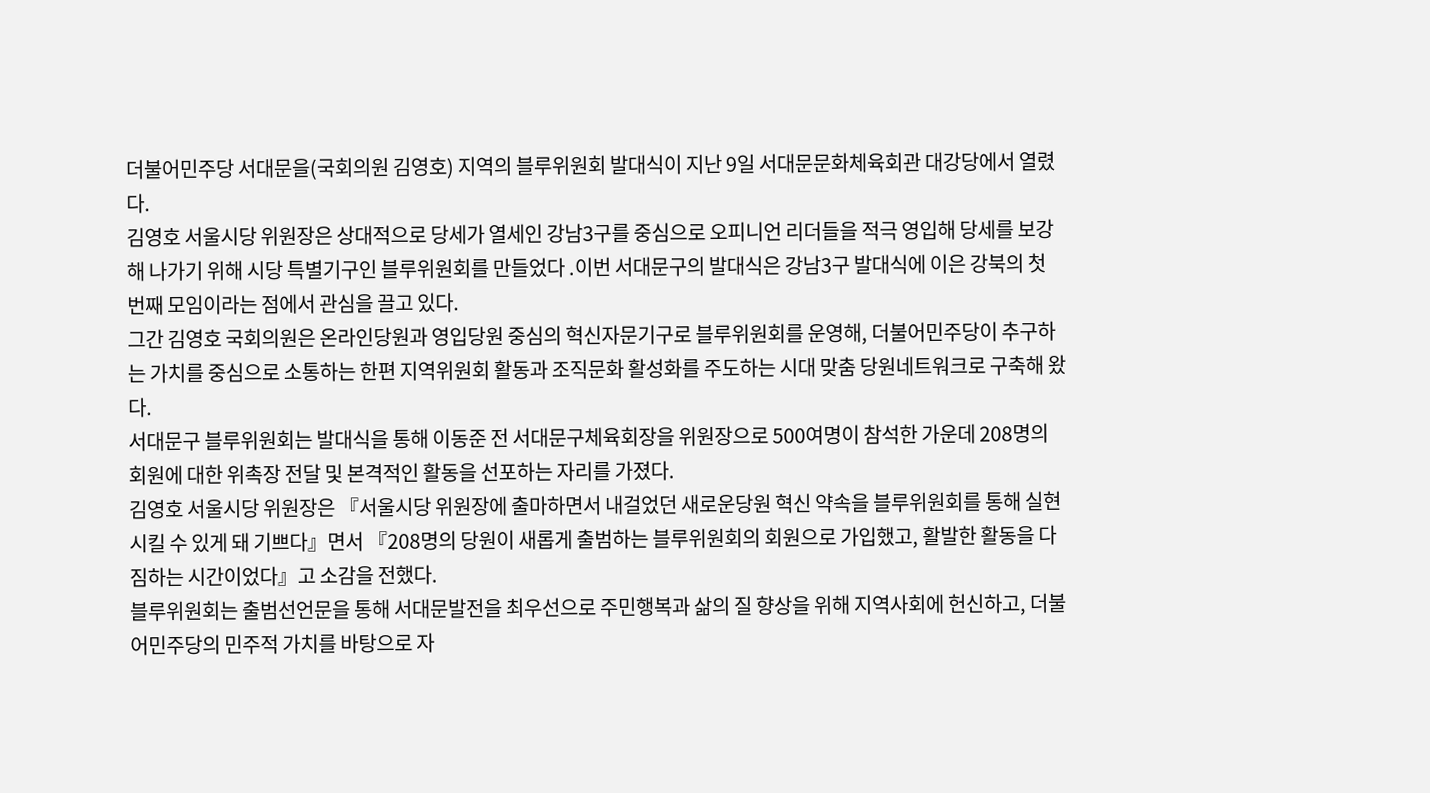더불어민주당 서대문을(국회의원 김영호) 지역의 블루위원회 발대식이 지난 9일 서대문문화체육회관 대강당에서 열렸다.
김영호 서울시당 위원장은 상대적으로 당세가 열세인 강남3구를 중심으로 오피니언 리더들을 적극 영입해 당세를 보강해 나가기 위해 시당 특별기구인 블루위원회를 만들었다 .이번 서대문구의 발대식은 강남3구 발대식에 이은 강북의 첫 번째 모임이라는 점에서 관심을 끌고 있다.
그간 김영호 국회의원은 온라인당원과 영입당원 중심의 혁신자문기구로 블루위원회를 운영해, 더불어민주당이 추구하는 가치를 중심으로 소통하는 한편 지역위원회 활동과 조직문화 활성화를 주도하는 시대 맞춤 당원네트워크로 구축해 왔다.
서대문구 블루위원회는 발대식을 통해 이동준 전 서대문구체육회장을 위원장으로 500여명이 참석한 가운데 208명의 회원에 대한 위촉장 전달 및 본격적인 활동을 선포하는 자리를 가졌다.
김영호 서울시당 위원장은 『서울시당 위원장에 출마하면서 내걸었던 새로운당원 혁신 약속을 블루위원회를 통해 실현시킬 수 있게 돼 기쁘다』면서 『208명의 당원이 새롭게 출범하는 블루위원회의 회원으로 가입했고, 활발한 활동을 다짐하는 시간이었다』고 소감을 전했다.
블루위원회는 출범선언문을 통해 서대문발전을 최우선으로 주민행복과 삶의 질 향상을 위해 지역사회에 헌신하고, 더불어민주당의 민주적 가치를 바탕으로 자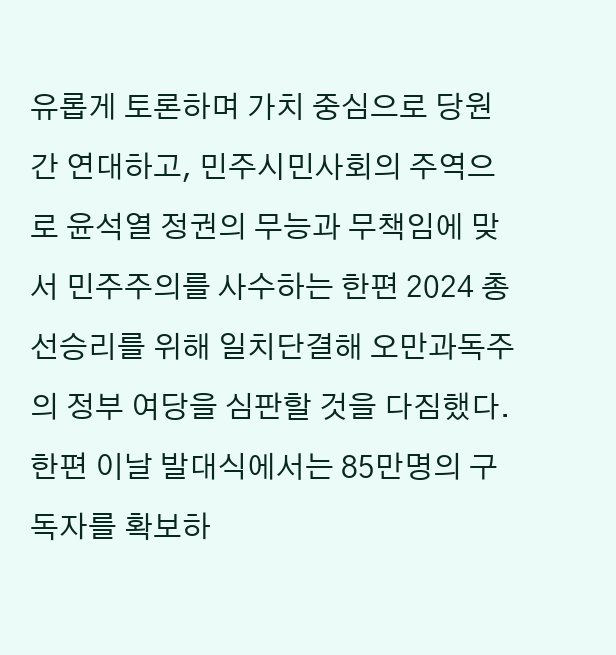유롭게 토론하며 가치 중심으로 당원간 연대하고, 민주시민사회의 주역으로 윤석열 정권의 무능과 무책임에 맞서 민주주의를 사수하는 한편 2024 총선승리를 위해 일치단결해 오만과독주의 정부 여당을 심판할 것을 다짐했다.
한편 이날 발대식에서는 85만명의 구독자를 확보하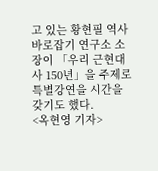고 있는 황현필 역사바로잡기 연구소 소장이 「우리 근현대사 150년」을 주제로 특별강연을 시간을 갖기도 했다.
<옥현영 기자>